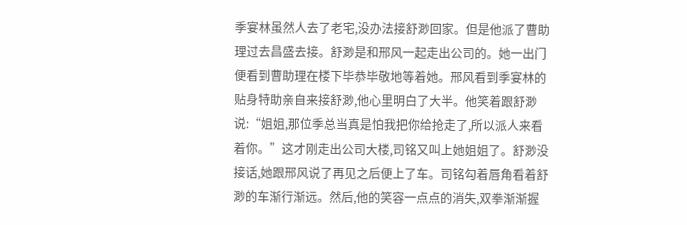季宴林虽然人去了老宅,没办法接舒渺回家。但是他派了曹助理过去昌盛去接。舒渺是和邢风一起走出公司的。她一出门便看到曹助理在楼下毕恭毕敬地等着她。邢风看到季宴林的贴身特助亲自来接舒渺,他心里明白了大半。他笑着跟舒渺说:“姐姐,那位季总当真是怕我把你给抢走了,所以派人来看着你。”这才刚走出公司大楼,司铭又叫上她姐姐了。舒渺没接话,她跟邢风说了再见之后便上了车。司铭勾着唇角看着舒渺的车渐行渐远。然后,他的笑容一点点的消失,双拳渐渐握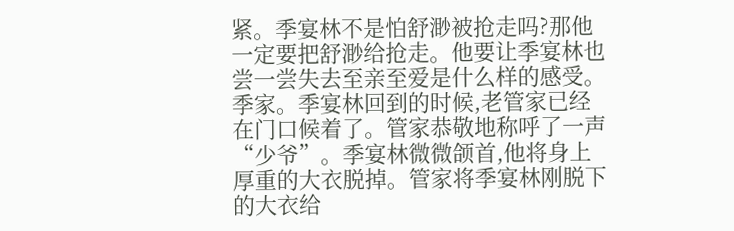紧。季宴林不是怕舒渺被抢走吗?那他一定要把舒渺给抢走。他要让季宴林也尝一尝失去至亲至爱是什么样的感受。季家。季宴林回到的时候,老管家已经在门口候着了。管家恭敬地称呼了一声“少爷”。季宴林微微颌首,他将身上厚重的大衣脱掉。管家将季宴林刚脱下的大衣给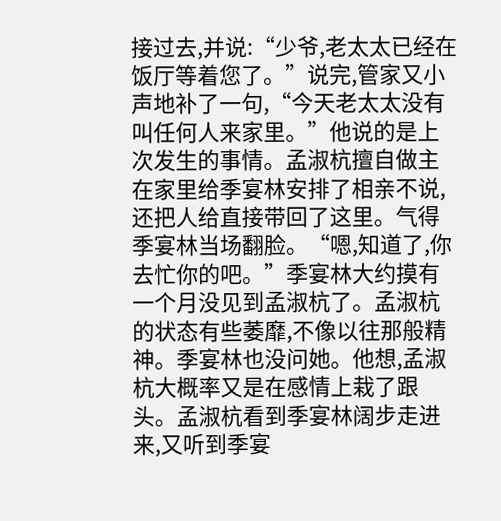接过去,并说:“少爷,老太太已经在饭厅等着您了。”说完,管家又小声地补了一句,“今天老太太没有叫任何人来家里。”他说的是上次发生的事情。孟淑杭擅自做主在家里给季宴林安排了相亲不说,还把人给直接带回了这里。气得季宴林当场翻脸。“嗯,知道了,你去忙你的吧。”季宴林大约摸有一个月没见到孟淑杭了。孟淑杭的状态有些萎靡,不像以往那般精神。季宴林也没问她。他想,孟淑杭大概率又是在感情上栽了跟头。孟淑杭看到季宴林阔步走进来,又听到季宴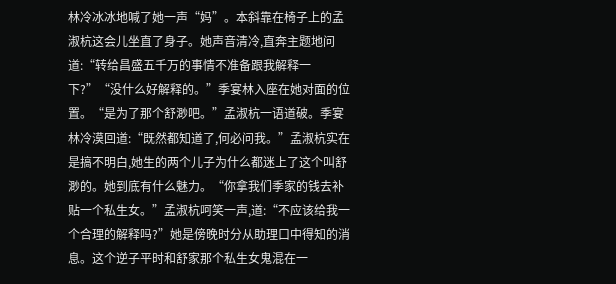林冷冰冰地喊了她一声“妈”。本斜靠在椅子上的孟淑杭这会儿坐直了身子。她声音清冷,直奔主题地问道:“转给昌盛五千万的事情不准备跟我解释一下?”“没什么好解释的。”季宴林入座在她对面的位置。“是为了那个舒渺吧。”孟淑杭一语道破。季宴林冷漠回道:“既然都知道了,何必问我。”孟淑杭实在是搞不明白,她生的两个儿子为什么都迷上了这个叫舒渺的。她到底有什么魅力。“你拿我们季家的钱去补贴一个私生女。”孟淑杭呵笑一声,道:“不应该给我一个合理的解释吗?”她是傍晚时分从助理口中得知的消息。这个逆子平时和舒家那个私生女鬼混在一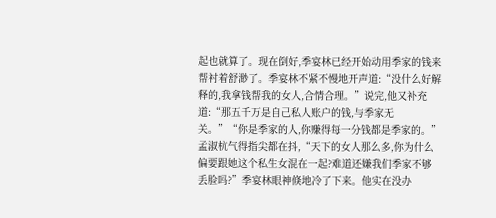起也就算了。现在倒好,季宴林已经开始动用季家的钱来帮衬着舒渺了。季宴林不紧不慢地开声道:“没什么好解释的,我拿钱帮我的女人,合情合理。”说完,他又补充道:“那五千万是自己私人账户的钱,与季家无关。”“你是季家的人,你赚得每一分钱都是季家的。”孟淑杭气得指尖都在抖,“天下的女人那么多,你为什么偏要跟她这个私生女混在一起?难道还嫌我们季家不够丢脸吗?”季宴林眼神倏地冷了下来。他实在没办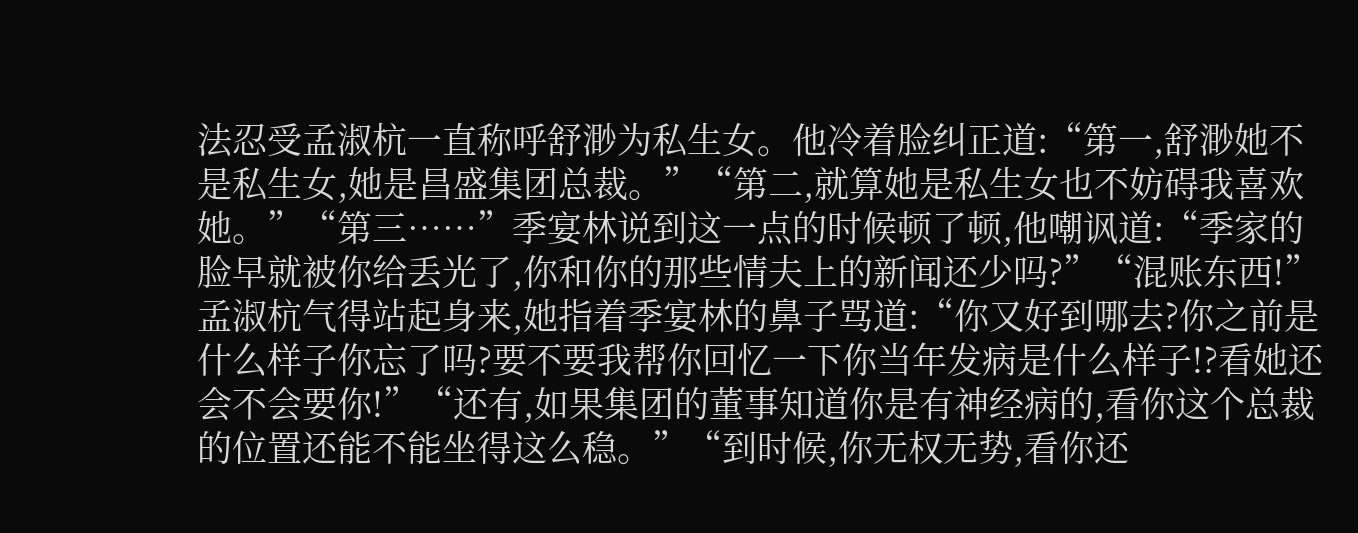法忍受孟淑杭一直称呼舒渺为私生女。他冷着脸纠正道:“第一,舒渺她不是私生女,她是昌盛集团总裁。”“第二,就算她是私生女也不妨碍我喜欢她。”“第三……”季宴林说到这一点的时候顿了顿,他嘲讽道:“季家的脸早就被你给丢光了,你和你的那些情夫上的新闻还少吗?”“混账东西!”孟淑杭气得站起身来,她指着季宴林的鼻子骂道:“你又好到哪去?你之前是什么样子你忘了吗?要不要我帮你回忆一下你当年发病是什么样子!?看她还会不会要你!”“还有,如果集团的董事知道你是有神经病的,看你这个总裁的位置还能不能坐得这么稳。”“到时候,你无权无势,看你还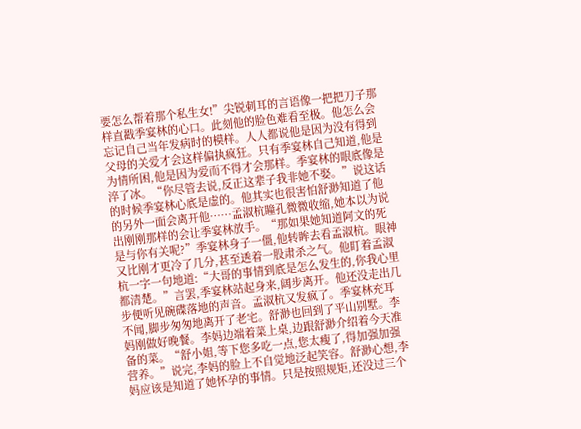要怎么帮着那个私生女!”尖锐刺耳的言语像一把把刀子那样直戳季宴林的心口。此刻他的脸色难看至极。他怎么会忘记自己当年发病时的模样。人人都说他是因为没有得到父母的关爱才会这样偏执疯狂。只有季宴林自己知道,他是为情所困,他是因为爱而不得才会那样。季宴林的眼底像是淬了冰。“你尽管去说,反正这辈子我非她不娶。”说这话的时候季宴林心底是虚的。他其实也很害怕舒渺知道了他的另外一面会离开他……孟淑杭瞳孔微微收缩,她本以为说出刚刚那样的会让季宴林放手。“那如果她知道阿文的死是与你有关呢?”季宴林身子一僵,他转眸去看孟淑杭。眼神又比刚才更冷了几分,甚至透着一股肃杀之气。他盯着孟淑杭一字一句地道:“大哥的事情到底是怎么发生的,你我心里都清楚。”言罢,季宴林站起身来,阔步离开。他还没走出几步便听见碗碟落地的声音。孟淑杭又发疯了。季宴林充耳不闻,脚步匆匆地离开了老宅。舒渺也回到了平山别墅。李妈刚做好晚餐。李妈边端着菜上桌,边跟舒渺介绍着今天准备的菜。“舒小姐,等下您多吃一点,您太瘦了,得加强加强营养。”说完,李妈的脸上不自觉地泛起笑容。舒渺心想,李妈应该是知道了她怀孕的事情。只是按照规矩,还没过三个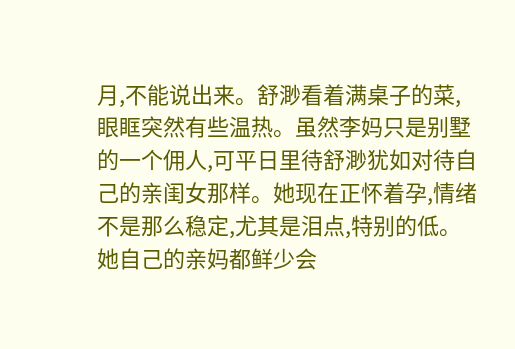月,不能说出来。舒渺看着满桌子的菜,眼眶突然有些温热。虽然李妈只是别墅的一个佣人,可平日里待舒渺犹如对待自己的亲闺女那样。她现在正怀着孕,情绪不是那么稳定,尤其是泪点,特别的低。她自己的亲妈都鲜少会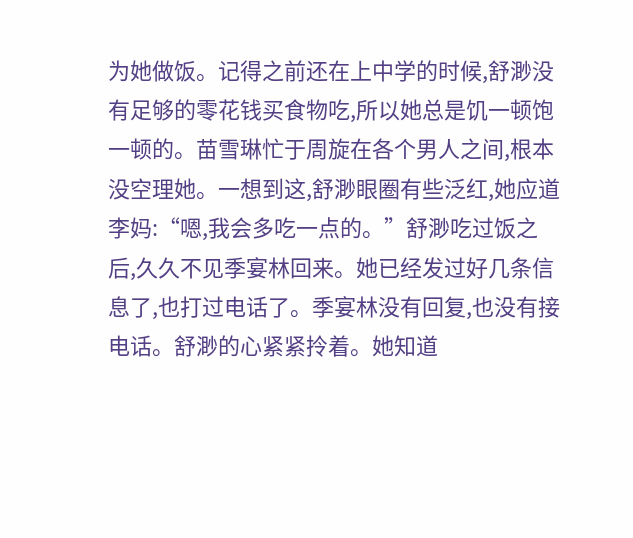为她做饭。记得之前还在上中学的时候,舒渺没有足够的零花钱买食物吃,所以她总是饥一顿饱一顿的。苗雪琳忙于周旋在各个男人之间,根本没空理她。一想到这,舒渺眼圈有些泛红,她应道李妈:“嗯,我会多吃一点的。”舒渺吃过饭之后,久久不见季宴林回来。她已经发过好几条信息了,也打过电话了。季宴林没有回复,也没有接电话。舒渺的心紧紧拎着。她知道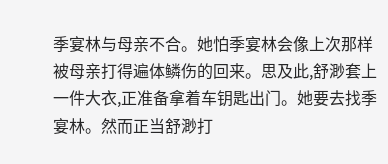季宴林与母亲不合。她怕季宴林会像上次那样被母亲打得遍体鳞伤的回来。思及此,舒渺套上一件大衣,正准备拿着车钥匙出门。她要去找季宴林。然而正当舒渺打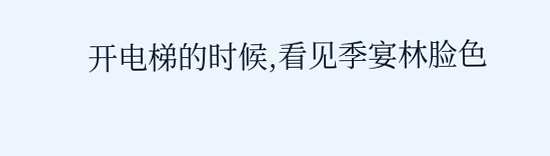开电梯的时候,看见季宴林脸色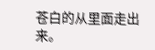苍白的从里面走出来。